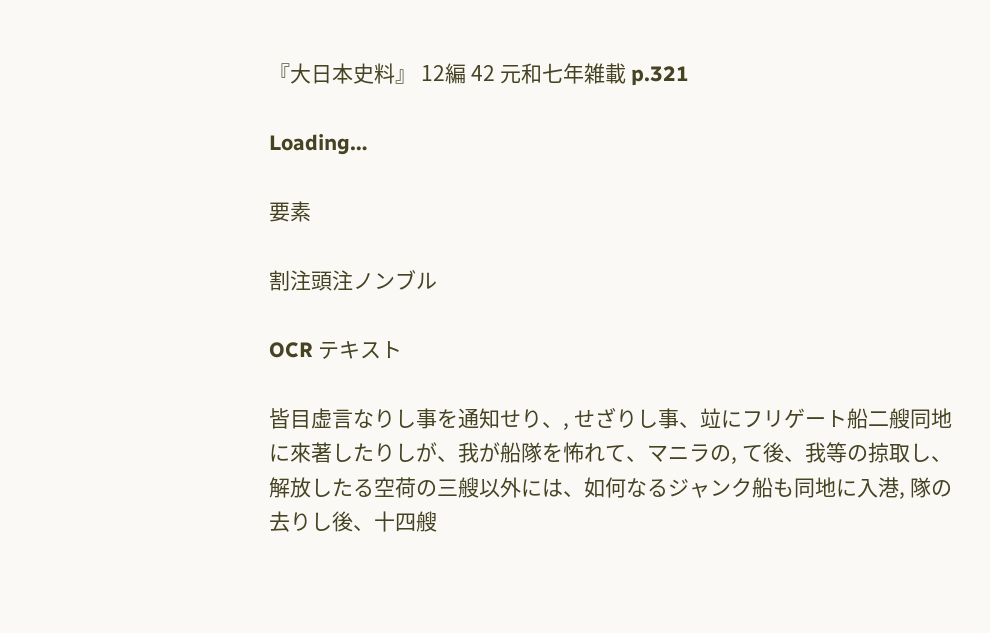『大日本史料』 12編 42 元和七年雑載 p.321

Loading…

要素

割注頭注ノンブル

OCR テキスト

皆目虚言なりし事を通知せり、, せざりし事、竝にフリゲート船二艘同地に來著したりしが、我が船隊を怖れて、マニラの, て後、我等の掠取し、解放したる空荷の三艘以外には、如何なるジャンク船も同地に入港, 隊の去りし後、十四艘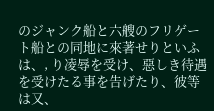のジャンク船と六艘のフリゲート船との同地に來著せりといふは、, り凌辱を受け、惡しき待遇を受けたる事を告げたり、彼等は又、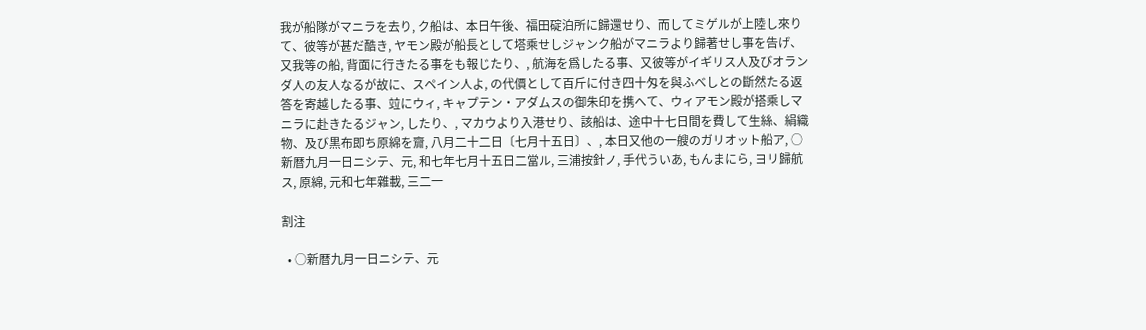我が船隊がマニラを去り, ク船は、本日午後、福田碇泊所に歸還せり、而してミゲルが上陸し來りて、彼等が甚だ酷き, ヤモン殿が船長として塔乘せしジャンク船がマニラより歸著せし事を告げ、又我等の船, 背面に行きたる事をも報じたり、, 航海を爲したる事、又彼等がイギリス人及びオランダ人の友人なるが故に、スペイン人よ, の代價として百斤に付き四十匁を與ふべしとの斷然たる返答を寄越したる事、竝にウィ, キャプテン・アダムスの御朱印を携へて、ウィアモン殿が搭乘しマニラに赴きたるジャン, したり、, マカウより入港せり、該船は、途中十七日間を費して生絲、絹織物、及び黒布即ち原綿を齎, 八月二十二日〔七月十五日〕、, 本日又他の一艘のガリオット船ア, ○新暦九月一日ニシテ、元, 和七年七月十五日二當ル, 三浦按針ノ, 手代ういあ, もんまにら, ヨリ歸航ス, 原綿, 元和七年雜載, 三二一

割注

  • ○新暦九月一日ニシテ、元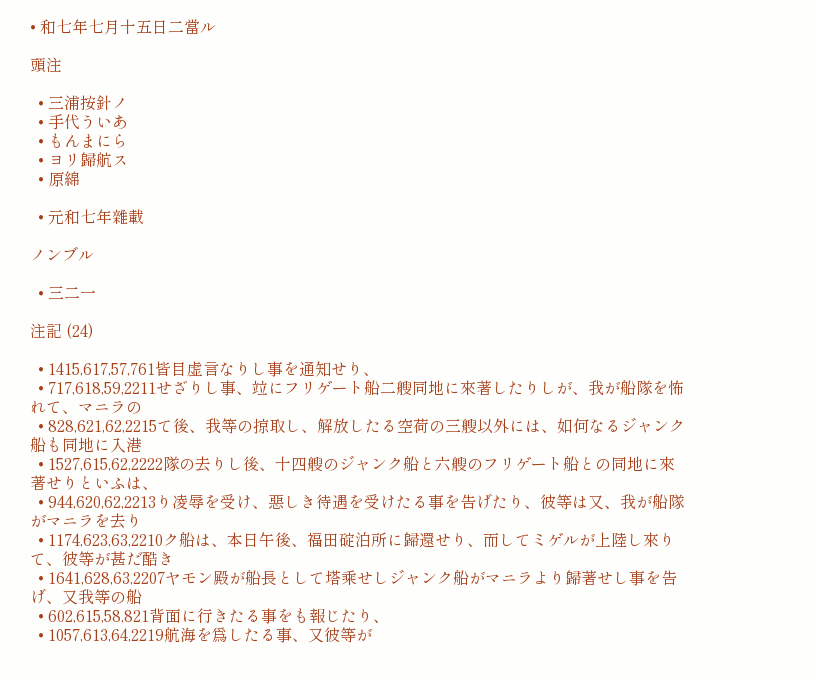• 和七年七月十五日二當ル

頭注

  • 三浦按針ノ
  • 手代ういあ
  • もんまにら
  • ヨリ歸航ス
  • 原綿

  • 元和七年雜載

ノンブル

  • 三二一

注記 (24)

  • 1415,617,57,761皆目虚言なりし事を通知せり、
  • 717,618,59,2211せざりし事、竝にフリゲート船二艘同地に來著したりしが、我が船隊を怖れて、マニラの
  • 828,621,62,2215て後、我等の掠取し、解放したる空荷の三艘以外には、如何なるジャンク船も同地に入港
  • 1527,615,62,2222隊の去りし後、十四艘のジャンク船と六艘のフリゲート船との同地に來著せりといふは、
  • 944,620,62,2213り凌辱を受け、惡しき待遇を受けたる事を告げたり、彼等は又、我が船隊がマニラを去り
  • 1174,623,63,2210ク船は、本日午後、福田碇泊所に歸還せり、而してミゲルが上陸し來りて、彼等が甚だ酷き
  • 1641,628,63,2207ヤモン殿が船長として塔乘せしジャンク船がマニラより歸著せし事を告げ、又我等の船
  • 602,615,58,821背面に行きたる事をも報じたり、
  • 1057,613,64,2219航海を爲したる事、又彼等が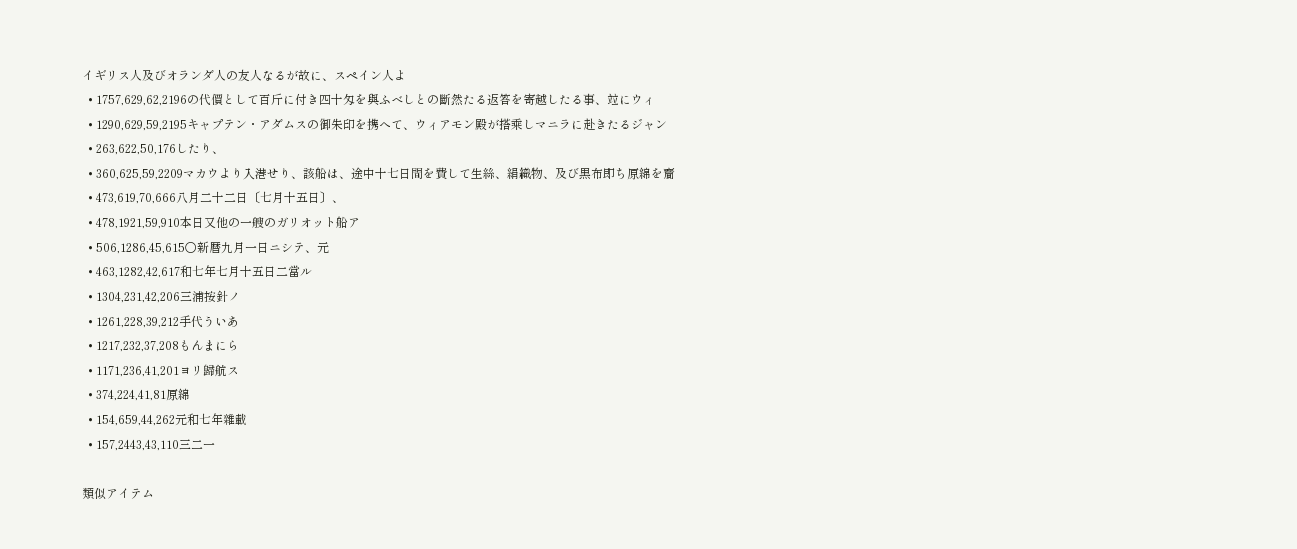イギリス人及びオランダ人の友人なるが故に、スペイン人よ
  • 1757,629,62,2196の代價として百斤に付き四十匁を與ふべしとの斷然たる返答を寄越したる事、竝にウィ
  • 1290,629,59,2195キャプテン・アダムスの御朱印を携へて、ウィアモン殿が搭乘しマニラに赴きたるジャン
  • 263,622,50,176したり、
  • 360,625,59,2209マカウより入港せり、該船は、途中十七日間を費して生絲、絹織物、及び黒布即ち原綿を齎
  • 473,619,70,666八月二十二日〔七月十五日〕、
  • 478,1921,59,910本日又他の一艘のガリオット船ア
  • 506,1286,45,615○新暦九月一日ニシテ、元
  • 463,1282,42,617和七年七月十五日二當ル
  • 1304,231,42,206三浦按針ノ
  • 1261,228,39,212手代ういあ
  • 1217,232,37,208もんまにら
  • 1171,236,41,201ヨリ歸航ス
  • 374,224,41,81原綿
  • 154,659,44,262元和七年雜載
  • 157,2443,43,110三二一

類似アイテム